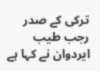ترکی کے صدر رجب طیب ایردوان نے کہا ہے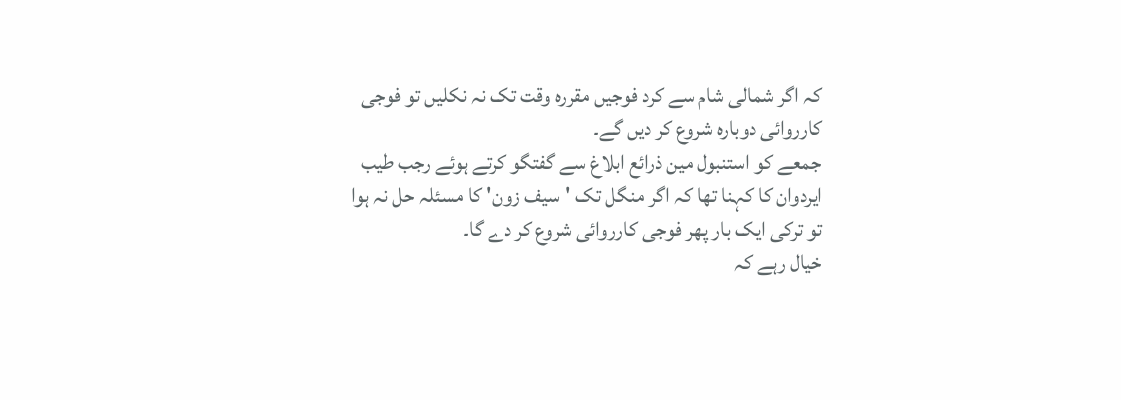کہ اگر شمالی شام سے کرد فوجیں مقررہ وقت تک نہ نکلیں تو فوجی کارروائی دوبارہ شروع کر دیں گے۔
جمعے کو استنبول مین ذرائع ابلاغ سے گفتگو کرتے ہوئے رجب طیب ایردوان کا کہنا تھا کہ اگر منگل تک 'سیف زون' کا مسئلہ حل نہ ہوا تو ترکی ایک بار پھر فوجی کارروائی شروع کر دے گا۔
خیال رہے کہ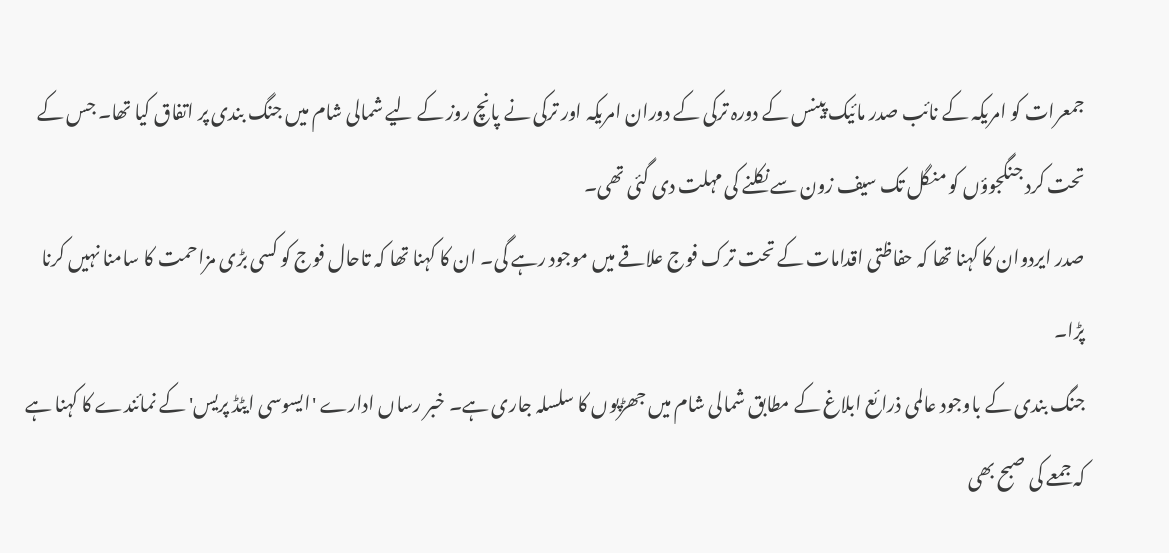جمعرات کو امریکہ کے نائب صدر مائیک پینس کے دورہ ترکی کے دوران امریکہ اور ترکی نے پانچ روز کے لیے شمالی شام میں جنگ بندی پر اتفاق کیا تھا۔ جس کے تحت کرد جنگجوؤں کو منگل تک سیف زون سے نکلنے کی مہلت دی گئی تھی۔
صدر ایردوان کا کہنا تھا کہ حفاظتی اقدامات کے تحت ترک فوج علاقے میں موجود رہے گی۔ ان کا کہنا تھا کہ تاحال فوج کو کسی بڑی مزاحمت کا سامنا نہیں کرنا پڑا۔
جنگ بندی کے باوجود عالمی ذرائع ابلاغ کے مطابق شمالی شام میں جھڑپوں کا سلسلہ جاری ہے۔ خبر رساں ادارے 'ایسوسی ایٹڈ پریس' کے نمائندے کا کہنا ہے کہ جمعے کی صبح بھی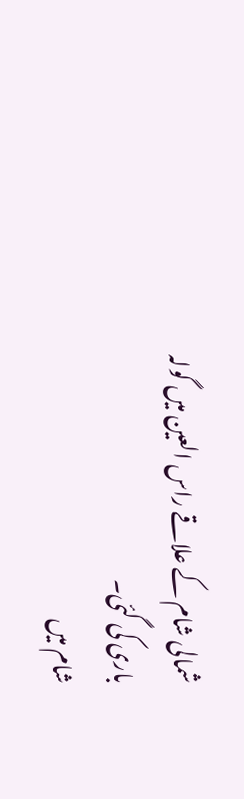شمالی شام کے علاقے راس العین میں گولہ باری کی گئی۔
شام میں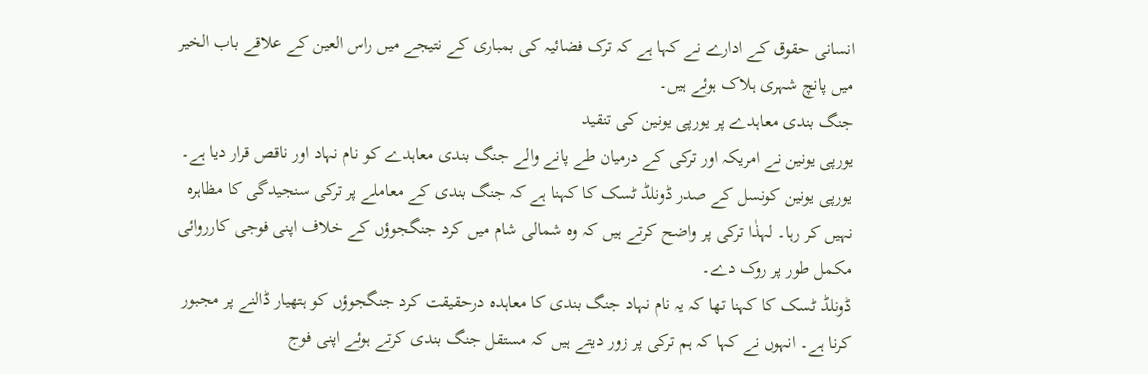انسانی حقوق کے ادارے نے کہا ہے کہ ترک فضائیہ کی بمباری کے نتیجے میں راس العین کے علاقے باب الخیر میں پانچ شہری ہلاک ہوئے ہیں۔
جنگ بندی معاہدے پر یورپی یونین کی تنقید
یورپی یونین نے امریکہ اور ترکی کے درمیان طے پانے والے جنگ بندی معاہدے کو نام نہاد اور ناقص قرار دیا ہے۔ یورپی یونین کونسل کے صدر ڈونلڈ ٹسک کا کہنا ہے کہ جنگ بندی کے معاملے پر ترکی سنجیدگی کا مظاہرہ نہیں کر رہا۔ لہذٰا ترکی پر واضح کرتے ہیں کہ وہ شمالی شام میں کرد جنگجوؤں کے خلاف اپنی فوجی کارروائی مکمل طور پر روک دے۔
ڈونلڈ ٹسک کا کہنا تھا کہ یہ نام نہاد جنگ بندی کا معاہدہ درحقیقت کرد جنگجوؤں کو ہتھیار ڈالنے پر مجبور کرنا ہے۔ انہوں نے کہا کہ ہم ترکی پر زور دیتے ہیں کہ مستقل جنگ بندی کرتے ہوئے اپنی فوج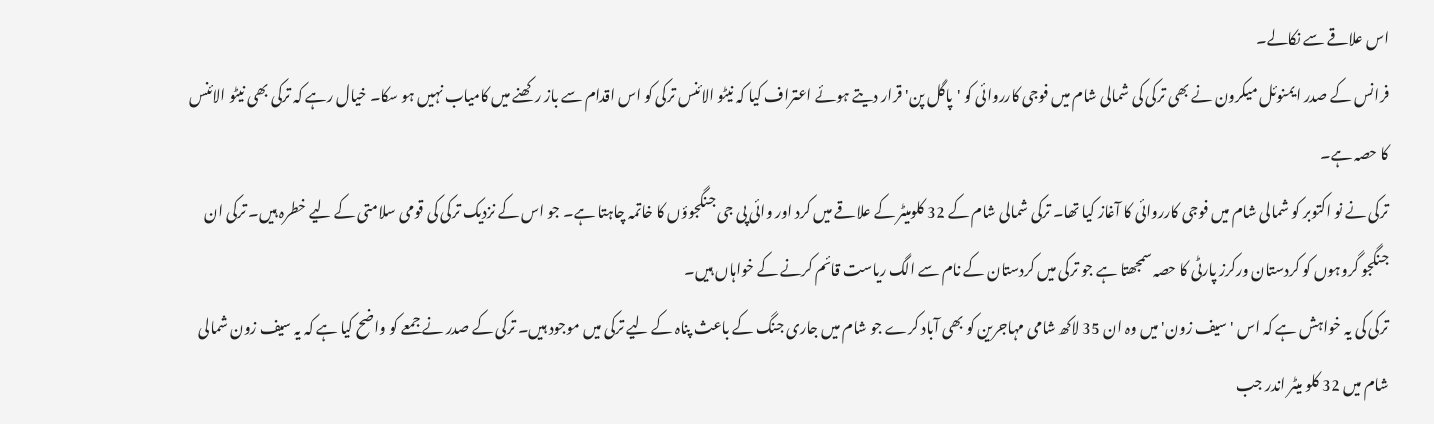اس علاقے سے نکالے۔
فرانس کے صدر ایمنوئل میکرون نے بھی ترکی کی شمالی شام میں فوجی کارروائی کو 'پاگل پن' قرار دیتے ہوئے اعتراف کیا کہ نیٹو الائنس ترکی کو اس اقدام سے باز رکھنے میں کامیاب نہیں ہو سکا۔ خیال رہے کہ ترکی بھی نیٹو الائنس کا حصہ ہے۔
ترکی نے نو اکتوبر کو شمالی شام میں فوجی کارروائی کا آغاز کیا تھا۔ ترکی شمالی شام کے 32 کلومیٹر کے علاقے میں کرد اور وائی پی جی جنگجوؤں کا خاتمہ چاہتا ہے۔ جو اس کے نزدیک ترکی کی قومی سلامتی کے لیے خطرہ ہیں۔ ترکی ان جنگجو گروہوں کو کردستان ورکرز پارٹی کا حصہ سمجھتا ہے جو ترکی میں کردستان کے نام سے الگ ریاست قائم کرنے کے خواہاں ہیں۔
ترکی کی یہ خواہش ہے کہ اس 'سیف زون' میں وہ ان 35 لاکھ شامی مہاجرین کو بھی آباد کرے جو شام میں جاری جنگ کے باعث پناہ کے لیے ترکی میں موجود ہیں۔ ترکی کے صدر نے جمعے کو واضح کیا ہے کہ یہ سیف زون شمالی شام میں 32 کلو میٹر اندر جب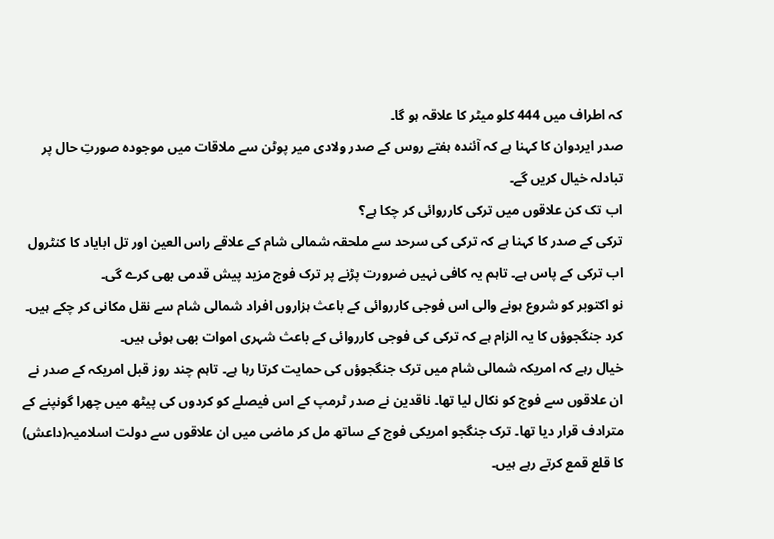کہ اطراف میں 444 کلو میٹر کا علاقہ ہو گا۔
صدر ایردوان کا کہنا ہے کہ آئندہ ہفتے روس کے صدر ولادی میر پوٹن سے ملاقات میں موجودہ صورتِ حال پر تبادلہ خیال کریں گے۔
اب تک کن علاقوں میں ترکی کارروائی کر چکا ہے؟
ترکی کے صدر کا کہنا ہے کہ ترکی کی سرحد سے ملحقہ شمالی شام کے علاقے راس العین اور تل ابایاد کا کنٹرول اب ترکی کے پاس ہے۔ تاہم یہ کافی نہیں ضرورت پڑنے پر ترک فوج مزید پیش قدمی بھی کرے گی۔
نو اکتوبر کو شروع ہونے والی اس فوجی کارروائی کے باعث ہزاروں افراد شمالی شام سے نقل مکانی کر چکے ہیں۔ کرد جنگجوؤں کا یہ الزام ہے کہ ترکی کی فوجی کارروائی کے باعث شہری اموات بھی ہوئی ہیں۔
خیال رہے کہ امریکہ شمالی شام میں ترک جنگجوؤں کی حمایت کرتا رہا ہے۔ تاہم چند روز قبل امریکہ کے صدر نے ان علاقوں سے فوج کو نکال لیا تھا۔ ناقدین نے صدر ٹرمپ کے اس فیصلے کو کردوں کی پیٹھ میں چھرا گونپنے کے مترادف قرار دیا تھا۔ ترک جنگجو امریکی فوج کے ساتھ مل کر ماضی میں ان علاقوں سے دولت اسلامیہ(داعش) کا قلع قمع کرتے رہے ہیں۔